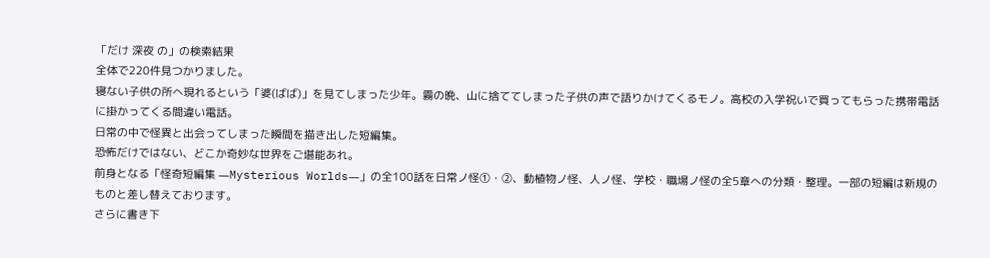「だけ 深夜 の」の検索結果
全体で220件見つかりました。
寝ない子供の所へ現れるという「婆(ばば)」を見てしまった少年。霧の晩、山に捨ててしまった子供の声で語りかけてくるモノ。高校の入学祝いで買ってもらった携帯電話に掛かってくる間違い電話。
日常の中で怪異と出会ってしまった瞬間を描き出した短編集。
恐怖だけではない、どこか奇妙な世界をご堪能あれ。
前身となる「怪奇短編集 ―Mysterious Worlds―」の全100話を日常ノ怪①・②、動植物ノ怪、人ノ怪、学校・職場ノ怪の全5章への分類・整理。一部の短編は新規のものと差し替えております。
さらに書き下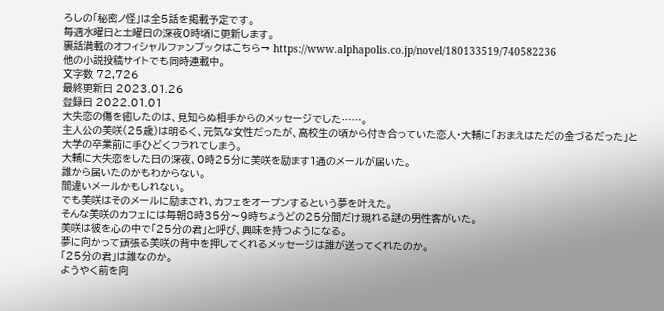ろしの「秘密ノ怪」は全5話を掲載予定です。
毎週水曜日と土曜日の深夜0時頃に更新します。
裏話満載のオフィシャルファンブックはこちら→ https://www.alphapolis.co.jp/novel/180133519/740582236
他の小説投稿サイトでも同時連載中。
文字数 72,726
最終更新日 2023.01.26
登録日 2022.01.01
大失恋の傷を癒したのは、見知らぬ相手からのメッセージでした……。
主人公の美咲(25歳)は明るく、元気な女性だったが、高校生の頃から付き合っていた恋人・大輔に「おまえはただの金づるだった」と大学の卒業前に手ひどくフラれてしまう。
大輔に大失恋をした日の深夜、0時25分に美咲を励ます1通のメールが届いた。
誰から届いたのかもわからない。
間違いメールかもしれない。
でも美咲はそのメールに励まされ、カフェをオープンするという夢を叶えた。
そんな美咲のカフェには毎朝8時35分〜9時ちょうどの25分間だけ現れる謎の男性客がいた。
美咲は彼を心の中で「25分の君」と呼び、興味を持つようになる。
夢に向かって頑張る美咲の背中を押してくれるメッセージは誰が送ってくれたのか。
「25分の君」は誰なのか。
ようやく前を向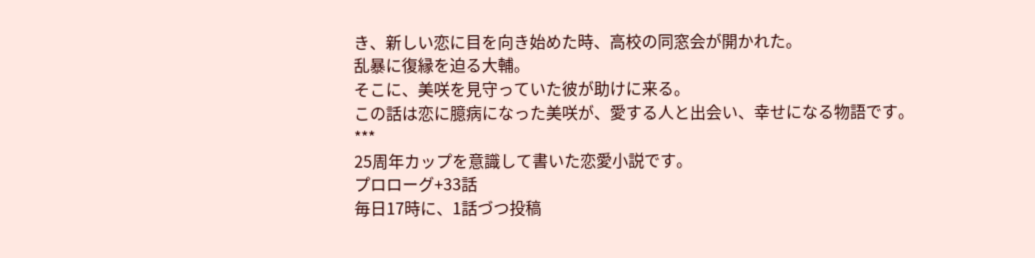き、新しい恋に目を向き始めた時、高校の同窓会が開かれた。
乱暴に復縁を迫る大輔。
そこに、美咲を見守っていた彼が助けに来る。
この話は恋に臆病になった美咲が、愛する人と出会い、幸せになる物語です。
***
25周年カップを意識して書いた恋愛小説です。
プロローグ+33話
毎日17時に、1話づつ投稿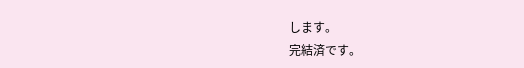します。
完結済です。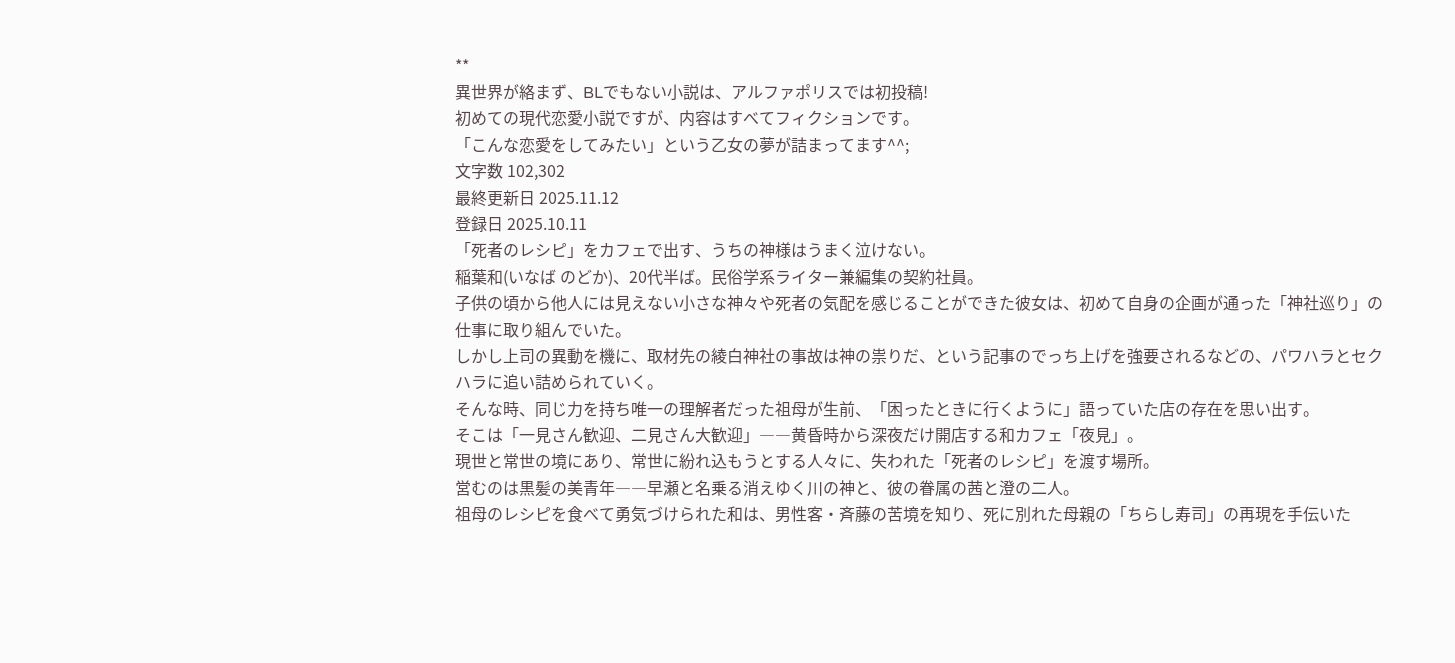**
異世界が絡まず、BLでもない小説は、アルファポリスでは初投稿!
初めての現代恋愛小説ですが、内容はすべてフィクションです。
「こんな恋愛をしてみたい」という乙女の夢が詰まってます^^;
文字数 102,302
最終更新日 2025.11.12
登録日 2025.10.11
「死者のレシピ」をカフェで出す、うちの神様はうまく泣けない。
稲葉和(いなば のどか)、20代半ば。民俗学系ライター兼編集の契約社員。
子供の頃から他人には見えない小さな神々や死者の気配を感じることができた彼女は、初めて自身の企画が通った「神社巡り」の仕事に取り組んでいた。
しかし上司の異動を機に、取材先の綾白神社の事故は神の祟りだ、という記事のでっち上げを強要されるなどの、パワハラとセクハラに追い詰められていく。
そんな時、同じ力を持ち唯一の理解者だった祖母が生前、「困ったときに行くように」語っていた店の存在を思い出す。
そこは「一見さん歓迎、二見さん大歓迎」――黄昏時から深夜だけ開店する和カフェ「夜見」。
現世と常世の境にあり、常世に紛れ込もうとする人々に、失われた「死者のレシピ」を渡す場所。
営むのは黒髪の美青年――早瀬と名乗る消えゆく川の神と、彼の眷属の茜と澄の二人。
祖母のレシピを食べて勇気づけられた和は、男性客・斉藤の苦境を知り、死に別れた母親の「ちらし寿司」の再現を手伝いた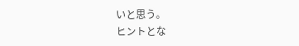いと思う。
ヒントとな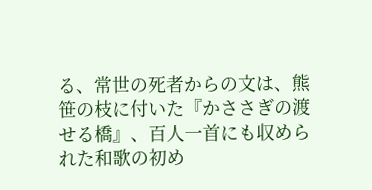る、常世の死者からの文は、熊笹の枝に付いた『かささぎの渡せる橋』、百人一首にも収められた和歌の初め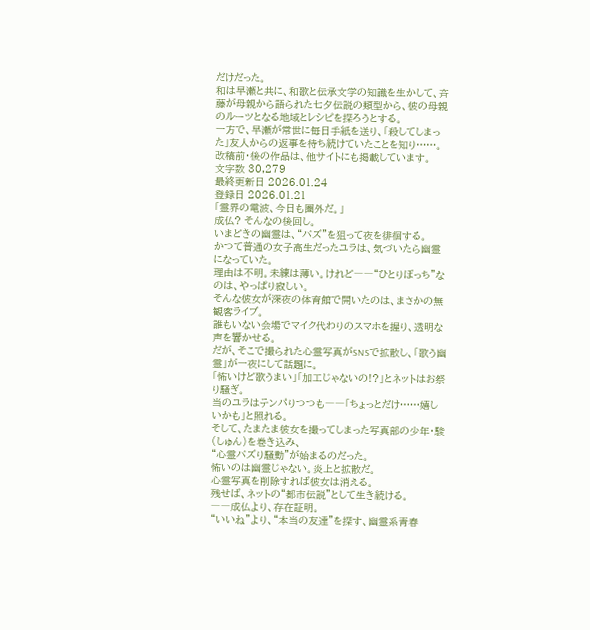だけだった。
和は早瀬と共に、和歌と伝承文学の知識を生かして、斉藤が母親から語られた七夕伝説の類型から、彼の母親のルーツとなる地域とレシピを探ろうとする。
一方で、早瀬が常世に毎日手紙を送り、「殺してしまった」友人からの返事を待ち続けていたことを知り……。
改稿前・後の作品は、他サイトにも掲載しています。
文字数 30,279
最終更新日 2026.01.24
登録日 2026.01.21
「霊界の電波、今日も圏外だ。」
成仏? そんなの後回し。
いまどきの幽霊は、“バズ”を狙って夜を徘徊する。
かつて普通の女子高生だったユラは、気づいたら幽霊になっていた。
理由は不明。未練は薄い。けれど――“ひとりぼっち”なのは、やっぱり寂しい。
そんな彼女が深夜の体育館で開いたのは、まさかの無観客ライブ。
誰もいない会場でマイク代わりのスマホを握り、透明な声を響かせる。
だが、そこで撮られた心霊写真がSNSで拡散し、「歌う幽霊」が一夜にして話題に。
「怖いけど歌うまい」「加工じゃないの!?」とネットはお祭り騒ぎ。
当のユラはテンパりつつも――「ちょっとだけ……嬉しいかも」と照れる。
そして、たまたま彼女を撮ってしまった写真部の少年・駿(しゅん)を巻き込み、
“心霊バズり騒動”が始まるのだった。
怖いのは幽霊じゃない。炎上と拡散だ。
心霊写真を削除すれば彼女は消える。
残せば、ネットの“都市伝説”として生き続ける。
――成仏より、存在証明。
“いいね”より、“本当の友達”を探す、幽霊系青春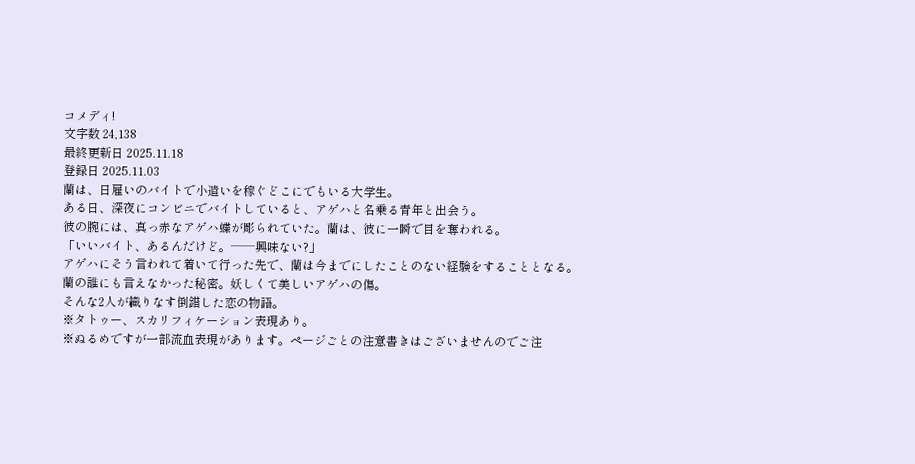コメディ!
文字数 24,138
最終更新日 2025.11.18
登録日 2025.11.03
蘭は、日雇いのバイトで小遣いを稼ぐどこにでもいる大学生。
ある日、深夜にコンビニでバイトしていると、アゲハと名乗る青年と出会う。
彼の腕には、真っ赤なアゲハ蝶が彫られていた。蘭は、彼に一瞬で目を奪われる。
「いいバイト、あるんだけど。──興味ない?」
アゲハにそう言われて着いて行った先で、蘭は今までにしたことのない経験をすることとなる。
蘭の誰にも言えなかった秘密。妖しくて美しいアゲハの傷。
そんな2人が織りなす倒錯した恋の物語。
※タトゥー、スカリフィケーション表現あり。
※ぬるめですが一部流血表現があります。ページごとの注意書きはございませんのでご注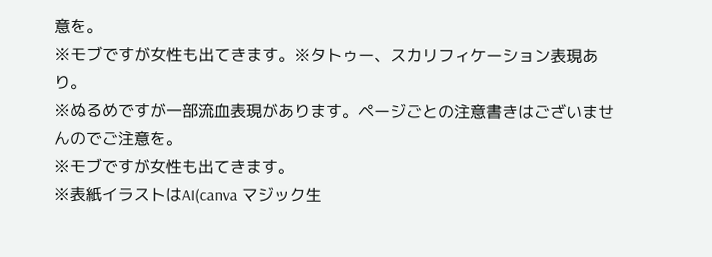意を。
※モブですが女性も出てきます。※タトゥー、スカリフィケーション表現あり。
※ぬるめですが一部流血表現があります。ページごとの注意書きはございませんのでご注意を。
※モブですが女性も出てきます。
※表紙イラストはAI(canva マジック生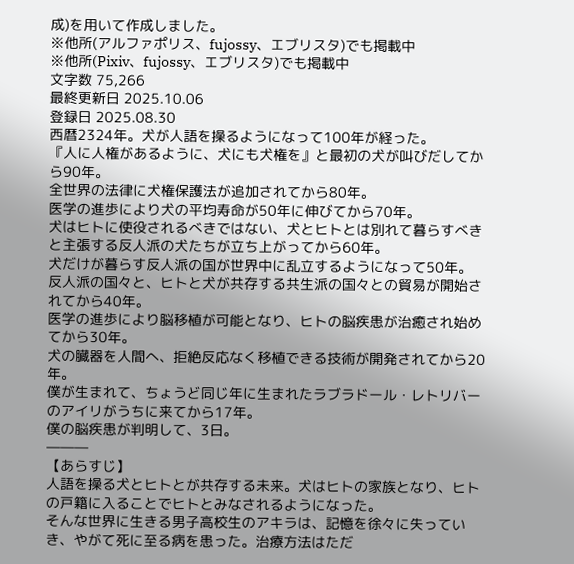成)を用いて作成しました。
※他所(アルファポリス、fujossy、エブリスタ)でも掲載中
※他所(Pixiv、fujossy、エブリスタ)でも掲載中
文字数 75,266
最終更新日 2025.10.06
登録日 2025.08.30
西暦2324年。犬が人語を操るようになって100年が経った。
『人に人権があるように、犬にも犬権を』と最初の犬が叫びだしてから90年。
全世界の法律に犬権保護法が追加されてから80年。
医学の進歩により犬の平均寿命が50年に伸びてから70年。
犬はヒトに使役されるべきではない、犬とヒトとは別れて暮らすべきと主張する反人派の犬たちが立ち上がってから60年。
犬だけが暮らす反人派の国が世界中に乱立するようになって50年。
反人派の国々と、ヒトと犬が共存する共生派の国々との貿易が開始されてから40年。
医学の進歩により脳移植が可能となり、ヒトの脳疾患が治癒され始めてから30年。
犬の臓器を人間へ、拒絶反応なく移植できる技術が開発されてから20年。
僕が生まれて、ちょうど同じ年に生まれたラブラドール・レトリバーのアイリがうちに来てから17年。
僕の脳疾患が判明して、3日。
―――
【あらすじ】
人語を操る犬とヒトとが共存する未来。犬はヒトの家族となり、ヒトの戸籍に入ることでヒトとみなされるようになった。
そんな世界に生きる男子高校生のアキラは、記憶を徐々に失っていき、やがて死に至る病を患った。治療方法はただ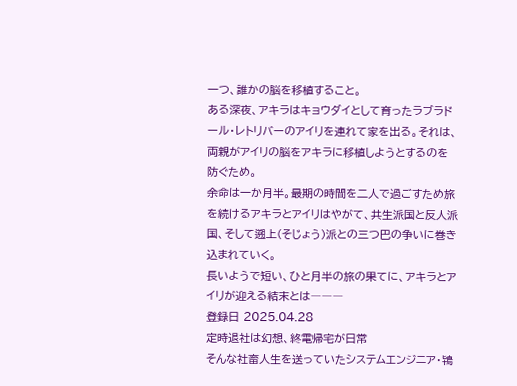一つ、誰かの脳を移植すること。
ある深夜、アキラはキョウダイとして育ったラブラドール・レトリバーのアイリを連れて家を出る。それは、両親がアイリの脳をアキラに移植しようとするのを防ぐため。
余命は一か月半。最期の時間を二人で過ごすため旅を続けるアキラとアイリはやがて、共生派国と反人派国、そして遡上(そじょう)派との三つ巴の争いに巻き込まれていく。
長いようで短い、ひと月半の旅の果てに、アキラとアイリが迎える結末とは―――
登録日 2025.04.28
定時退社は幻想、終電帰宅が日常
そんな社畜人生を送っていたシステムエンジニア・鴇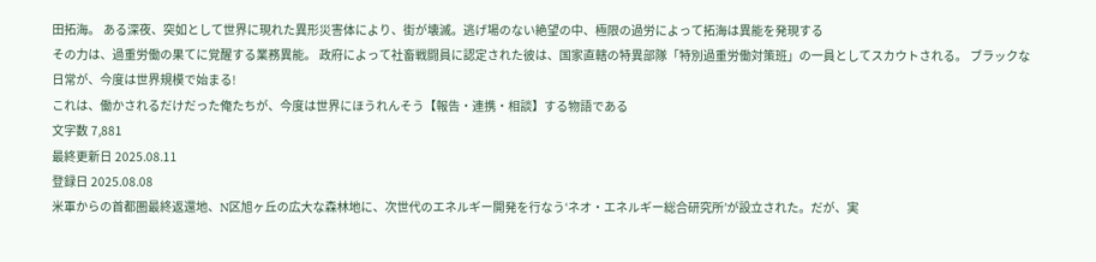田拓海。 ある深夜、突如として世界に現れた異形災害体により、街が壊滅。逃げ場のない絶望の中、極限の過労によって拓海は異能を発現する
その力は、過重労働の果てに覚醒する業務異能。 政府によって社畜戦闘員に認定された彼は、国家直轄の特異部隊「特別過重労働対策班」の一員としてスカウトされる。 ブラックな日常が、今度は世界規模で始まる!
これは、働かされるだけだった俺たちが、今度は世界にほうれんそう【報告・連携・相談】する物語である
文字数 7,881
最終更新日 2025.08.11
登録日 2025.08.08
米軍からの首都圏最終返還地、N区旭ヶ丘の広大な森林地に、次世代のエネルギー開発を行なう‘ネオ・エネルギー総合研究所’が設立された。だが、実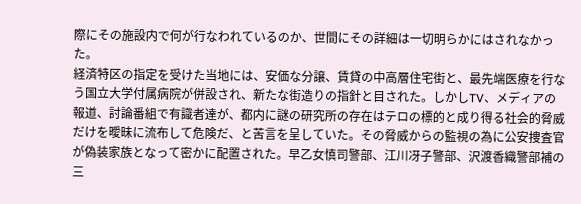際にその施設内で何が行なわれているのか、世間にその詳細は一切明らかにはされなかった。
経済特区の指定を受けた当地には、安価な分譲、賃貸の中高層住宅街と、最先端医療を行なう国立大学付属病院が併設され、新たな街造りの指針と目された。しかしTV、メディアの報道、討論番組で有識者達が、都内に謎の研究所の存在はテロの標的と成り得る社会的脅威だけを曖昧に流布して危険だ、と苦言を呈していた。その脅威からの監視の為に公安捜査官が偽装家族となって密かに配置された。早乙女慎司警部、江川冴子警部、沢渡香織警部補の三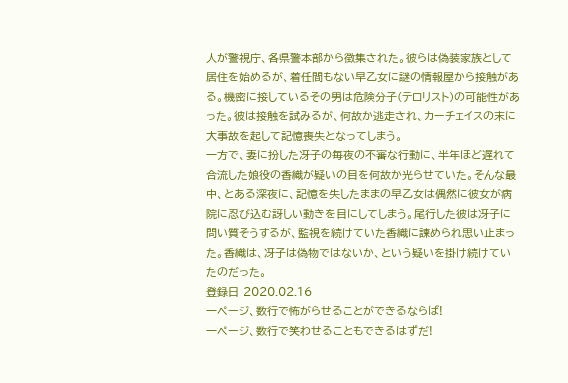人が警視庁、各県警本部から徴集された。彼らは偽装家族として居住を始めるが、着任間もない早乙女に謎の情報屋から接触がある。機密に接しているその男は危険分子(テロリスト)の可能性があった。彼は接触を試みるが、何故か逃走され、カーチェイスの末に大事故を起して記憶喪失となってしまう。
一方で、妻に扮した冴子の毎夜の不審な行動に、半年ほど遅れて合流した娘役の香織が疑いの目を何故か光らせていた。そんな最中、とある深夜に、記憶を失したままの早乙女は偶然に彼女が病院に忍び込む訝しい動きを目にしてしまう。尾行した彼は冴子に問い質そうするが、監視を続けていた香織に諫められ思い止まった。香織は、冴子は偽物ではないか、という疑いを掛け続けていたのだった。
登録日 2020.02.16
一ページ、数行で怖がらせることができるならば!
一ページ、数行で笑わせることもできるはずだ!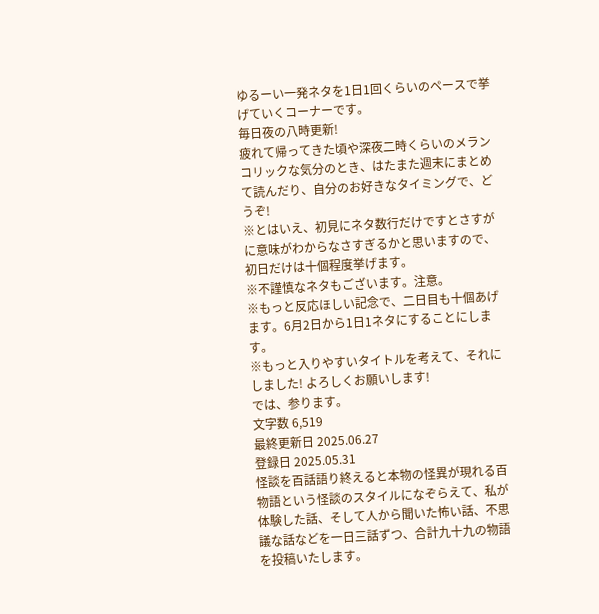ゆるーい一発ネタを1日1回くらいのペースで挙げていくコーナーです。
毎日夜の八時更新!
疲れて帰ってきた頃や深夜二時くらいのメランコリックな気分のとき、はたまた週末にまとめて読んだり、自分のお好きなタイミングで、どうぞ!
※とはいえ、初見にネタ数行だけですとさすがに意味がわからなさすぎるかと思いますので、初日だけは十個程度挙げます。
※不謹慎なネタもございます。注意。
※もっと反応ほしい記念で、二日目も十個あげます。6月2日から1日1ネタにすることにします。
※もっと入りやすいタイトルを考えて、それにしました! よろしくお願いします!
では、参ります。
文字数 6,519
最終更新日 2025.06.27
登録日 2025.05.31
怪談を百話語り終えると本物の怪異が現れる百物語という怪談のスタイルになぞらえて、私が体験した話、そして人から聞いた怖い話、不思議な話などを一日三話ずつ、合計九十九の物語を投稿いたします。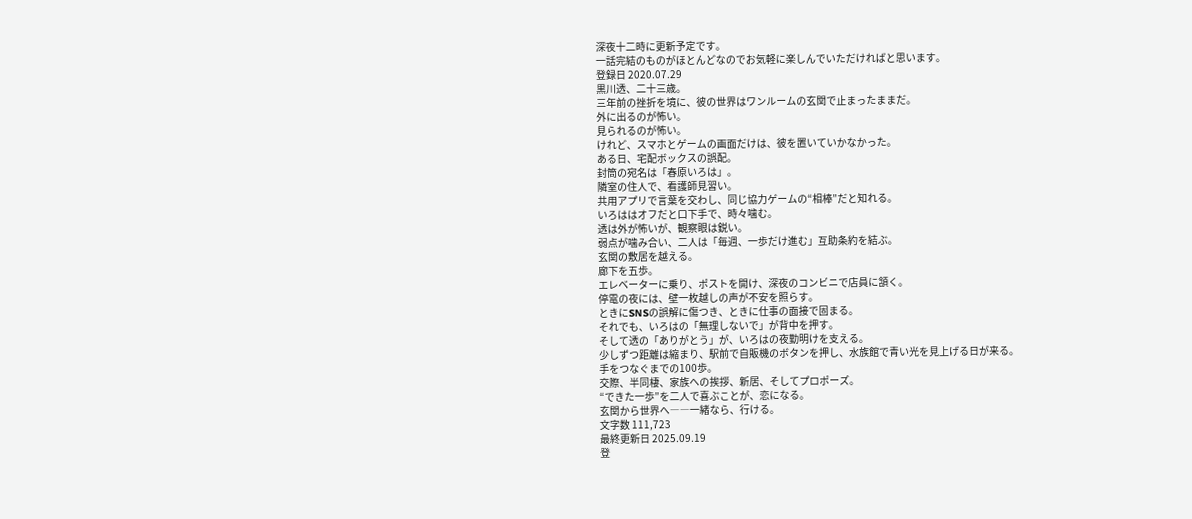深夜十二時に更新予定です。
一話完結のものがほとんどなのでお気軽に楽しんでいただければと思います。
登録日 2020.07.29
黒川透、二十三歳。
三年前の挫折を境に、彼の世界はワンルームの玄関で止まったままだ。
外に出るのが怖い。
見られるのが怖い。
けれど、スマホとゲームの画面だけは、彼を置いていかなかった。
ある日、宅配ボックスの誤配。
封筒の宛名は「春原いろは」。
隣室の住人で、看護師見習い。
共用アプリで言葉を交わし、同じ協力ゲームの“相棒”だと知れる。
いろははオフだと口下手で、時々噛む。
透は外が怖いが、観察眼は鋭い。
弱点が噛み合い、二人は「毎週、一歩だけ進む」互助条約を結ぶ。
玄関の敷居を越える。
廊下を五歩。
エレベーターに乗り、ポストを開け、深夜のコンビニで店員に頷く。
停電の夜には、壁一枚越しの声が不安を照らす。
ときにSNSの誤解に傷つき、ときに仕事の面接で固まる。
それでも、いろはの「無理しないで」が背中を押す。
そして透の「ありがとう」が、いろはの夜勤明けを支える。
少しずつ距離は縮まり、駅前で自販機のボタンを押し、水族館で青い光を見上げる日が来る。
手をつなぐまでの100歩。
交際、半同棲、家族への挨拶、新居、そしてプロポーズ。
“できた一歩”を二人で喜ぶことが、恋になる。
玄関から世界へ――一緒なら、行ける。
文字数 111,723
最終更新日 2025.09.19
登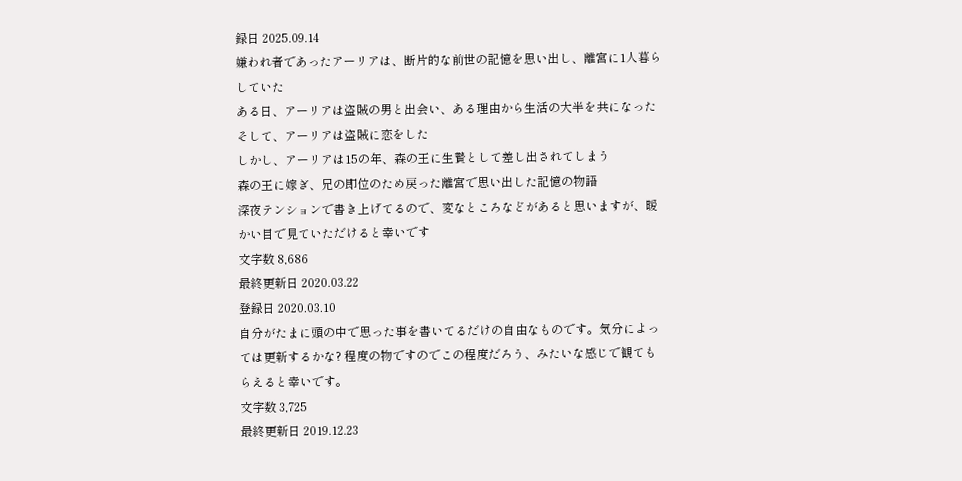録日 2025.09.14
嫌われ者であったアーリアは、断片的な前世の記憶を思い出し、離宮に1人暮らしていた
ある日、アーリアは盗賊の男と出会い、ある理由から生活の大半を共になった
そして、アーリアは盗賊に恋をした
しかし、アーリアは15の年、森の王に生贄として差し出されてしまう
森の王に嫁ぎ、兄の即位のため戻った離宮で思い出した記憶の物語
深夜テンションで書き上げてるので、変なところなどがあると思いますが、暖かい目で見ていただけると幸いです
文字数 8,686
最終更新日 2020.03.22
登録日 2020.03.10
自分がたまに頭の中で思った事を書いてるだけの自由なものです。気分によっては更新するかな? 程度の物ですのでこの程度だろう、みたいな感じで観てもらえると幸いです。
文字数 3,725
最終更新日 2019.12.23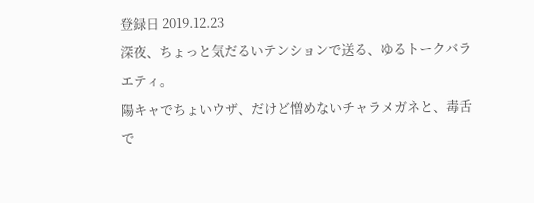登録日 2019.12.23
深夜、ちょっと気だるいテンションで送る、ゆるトークバラエティ。
陽キャでちょいウザ、だけど憎めないチャラメガネと、毒舌で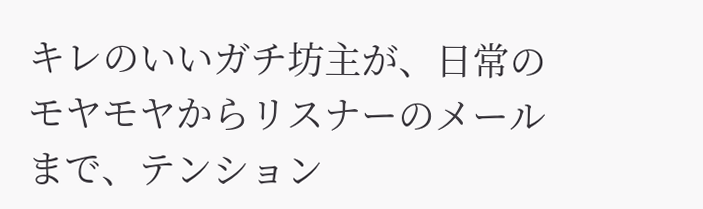キレのいいガチ坊主が、日常のモヤモヤからリスナーのメールまで、テンション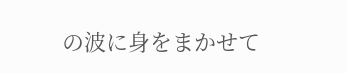の波に身をまかせて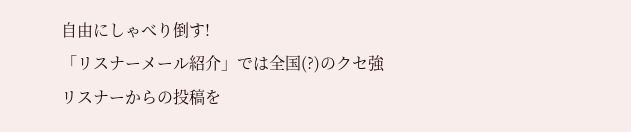自由にしゃべり倒す!
「リスナーメール紹介」では全国(?)のクセ強リスナーからの投稿を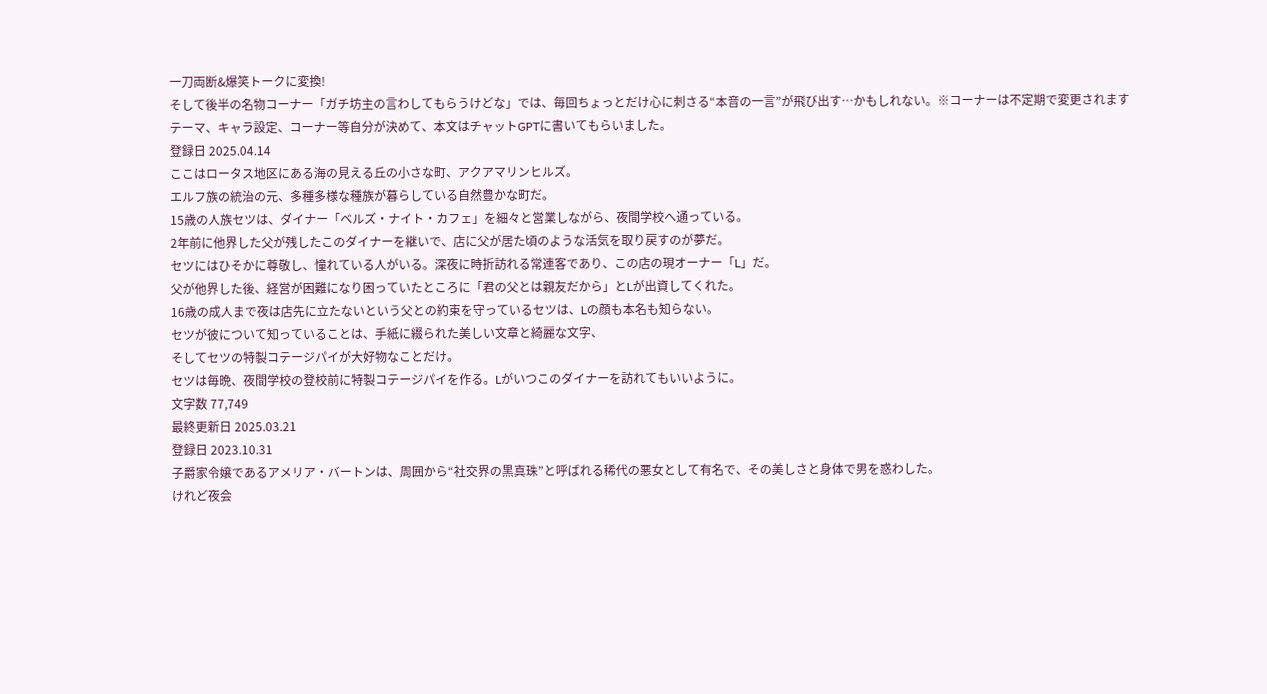一刀両断&爆笑トークに変換!
そして後半の名物コーナー「ガチ坊主の言わしてもらうけどな」では、毎回ちょっとだけ心に刺さる“本音の一言”が飛び出す…かもしれない。※コーナーは不定期で変更されます
テーマ、キャラ設定、コーナー等自分が決めて、本文はチャットGPTに書いてもらいました。
登録日 2025.04.14
ここはロータス地区にある海の見える丘の小さな町、アクアマリンヒルズ。
エルフ族の統治の元、多種多様な種族が暮らしている自然豊かな町だ。
15歳の人族セツは、ダイナー「ベルズ・ナイト・カフェ」を細々と営業しながら、夜間学校へ通っている。
2年前に他界した父が残したこのダイナーを継いで、店に父が居た頃のような活気を取り戻すのが夢だ。
セツにはひそかに尊敬し、憧れている人がいる。深夜に時折訪れる常連客であり、この店の現オーナー「L」だ。
父が他界した後、経営が困難になり困っていたところに「君の父とは親友だから」とLが出資してくれた。
16歳の成人まで夜は店先に立たないという父との約束を守っているセツは、Lの顔も本名も知らない。
セツが彼について知っていることは、手紙に綴られた美しい文章と綺麗な文字、
そしてセツの特製コテージパイが大好物なことだけ。
セツは毎晩、夜間学校の登校前に特製コテージパイを作る。Lがいつこのダイナーを訪れてもいいように。
文字数 77,749
最終更新日 2025.03.21
登録日 2023.10.31
子爵家令嬢であるアメリア・バートンは、周囲から“社交界の黒真珠”と呼ばれる稀代の悪女として有名で、その美しさと身体で男を惑わした。
けれど夜会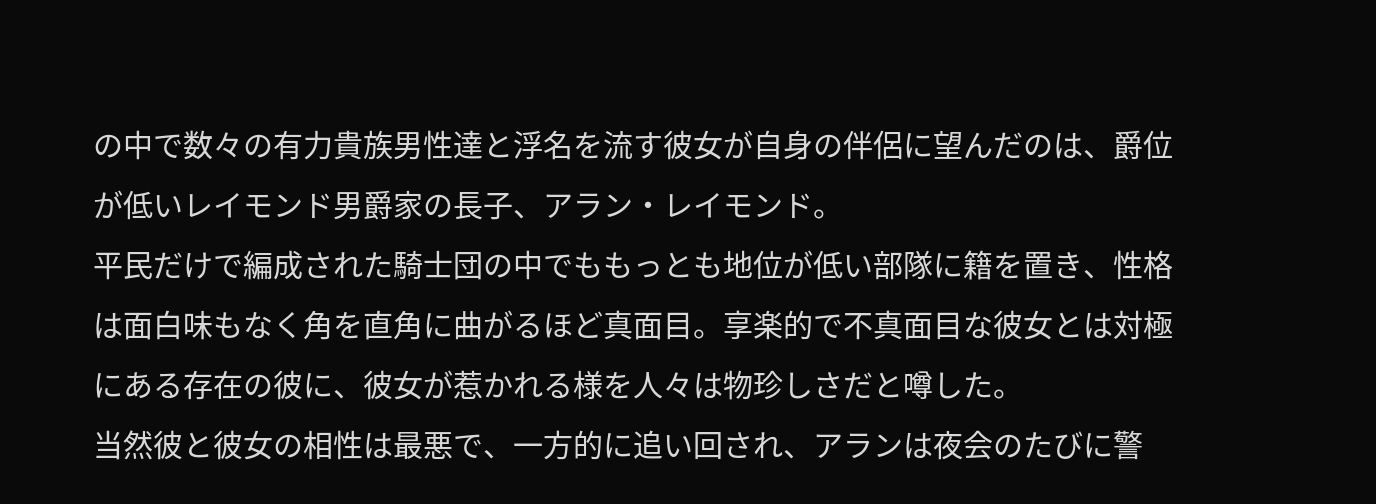の中で数々の有力貴族男性達と浮名を流す彼女が自身の伴侶に望んだのは、爵位が低いレイモンド男爵家の長子、アラン・レイモンド。
平民だけで編成された騎士団の中でももっとも地位が低い部隊に籍を置き、性格は面白味もなく角を直角に曲がるほど真面目。享楽的で不真面目な彼女とは対極にある存在の彼に、彼女が惹かれる様を人々は物珍しさだと噂した。
当然彼と彼女の相性は最悪で、一方的に追い回され、アランは夜会のたびに警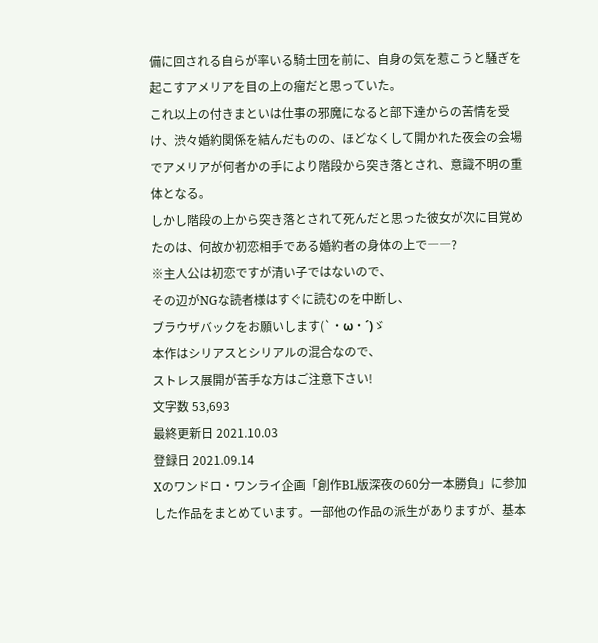備に回される自らが率いる騎士団を前に、自身の気を惹こうと騒ぎを起こすアメリアを目の上の瘤だと思っていた。
これ以上の付きまといは仕事の邪魔になると部下達からの苦情を受け、渋々婚約関係を結んだものの、ほどなくして開かれた夜会の会場でアメリアが何者かの手により階段から突き落とされ、意識不明の重体となる。
しかし階段の上から突き落とされて死んだと思った彼女が次に目覚めたのは、何故か初恋相手である婚約者の身体の上で――?
※主人公は初恋ですが清い子ではないので、
その辺がNGな読者様はすぐに読むのを中断し、
ブラウザバックをお願いします(`・ω・´)ゞ
本作はシリアスとシリアルの混合なので、
ストレス展開が苦手な方はご注意下さい!
文字数 53,693
最終更新日 2021.10.03
登録日 2021.09.14
Xのワンドロ・ワンライ企画「創作BL版深夜の60分一本勝負」に参加した作品をまとめています。一部他の作品の派生がありますが、基本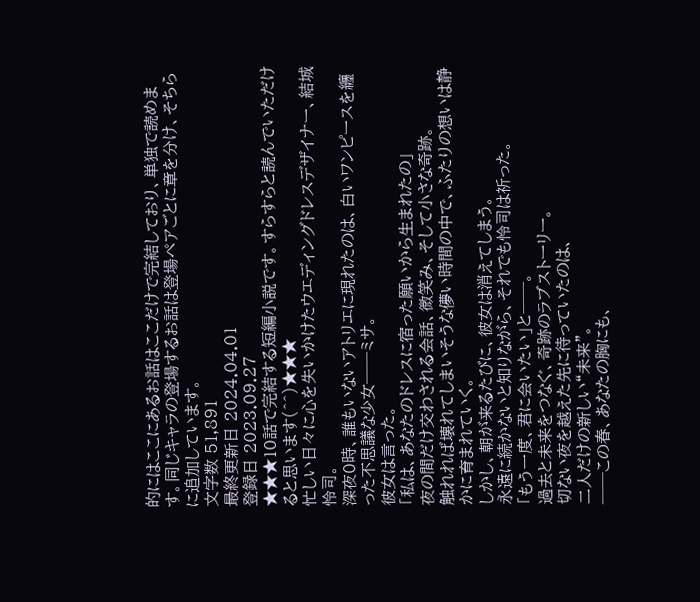的にはここにあるお話はここだけで完結しており、単独で読めます。同じキャラの登場するお話は登場ペアごとに章を分け、そちらに追加しています。
文字数 51,891
最終更新日 2024.04.01
登録日 2023.09.27
★★★10話で完結する短編小説です。すらすらと読んでいただけると思います(^^)★★★
忙しい日々に心を失いかけたウエディングドレスデザイナー、結城怜司。
深夜0時、誰もいないアトリエに現れたのは、白いワンピースを纏った不思議な少女──ミサ。
彼女は言った。
「私は、あなたのドレスに宿った願いから生まれたの」
夜の間だけ交わされる会話、微笑み、そして小さな奇跡。
触れれば壊れてしまいそうな儚い時間の中で、ふたりの想いは静かに育まれていく。
しかし、朝が来るたびに、彼女は消えてしまう。
永遠に続かないと知りながら、それでも怜司は祈った。
「もう一度、君に会いたい」と──。
過去と未来をつなぐ、奇跡のラブストーリー。
切ない夜を越えた先に待っていたのは、
二人だけの新しい“未来”。
──この春、あなたの胸にも、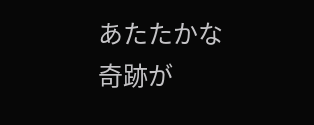あたたかな奇跡が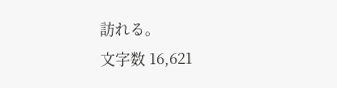訪れる。
文字数 16,621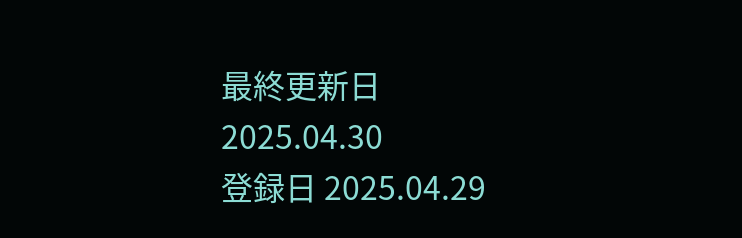最終更新日 2025.04.30
登録日 2025.04.29